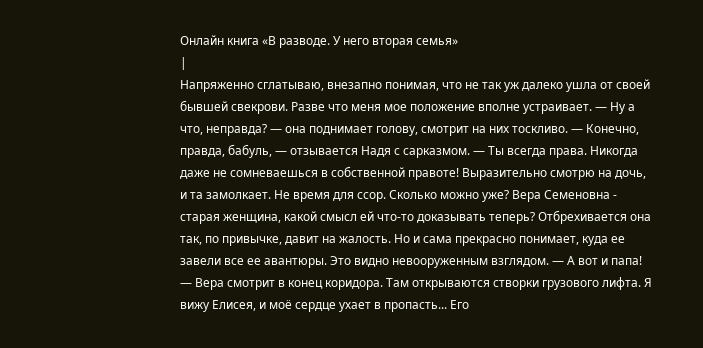Онлайн книга «В разводе. У него вторая семья»
|
Напряженно сглатываю, внезапно понимая, что не так уж далеко ушла от своей бывшей свекрови. Разве что меня мое положение вполне устраивает. — Ну а что, неправда? — она поднимает голову, смотрит на них тоскливо. — Конечно, правда, бабуль, — отзывается Надя с сарказмом. — Ты всегда права. Никогда даже не сомневаешься в собственной правоте! Выразительно смотрю на дочь, и та замолкает. Не время для ссор. Сколько можно уже? Вера Семеновна - старая женщина, какой смысл ей что-то доказывать теперь? Отбрехивается она так, по привычке, давит на жалость. Но и сама прекрасно понимает, куда ее завели все ее авантюры. Это видно невооруженным взглядом. — А вот и папа! — Вера смотрит в конец коридора. Там открываются створки грузового лифта. Я вижу Елисея, и моё сердце ухает в пропасть... Его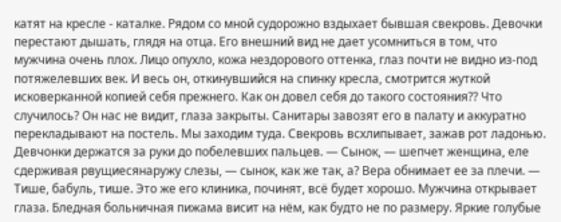катят на кресле - каталке. Рядом со мной судорожно вздыхает бывшая свекровь. Девочки перестают дышать, глядя на отца. Его внешний вид не дает усомниться в том, что мужчина очень плох. Лицо опухло, кожа нездорового оттенка, глаз почти не видно из-под потяжелевших век. И весь он, откинувшийся на спинку кресла, смотрится жуткой исковерканной копией себя прежнего. Как он довел себя до такого состояния?? Что случилось? Он нас не видит, глаза закрыты. Санитары завозят его в палату и аккуратно перекладывают на постель. Мы заходим туда. Свекровь всхлипывает, зажав рот ладонью. Девчонки держатся за руки до побелевших пальцев. — Сынок, — шепчет женщина, еле сдерживая рвущиесянаружу слезы, — сынок, как же так, а? Вера обнимает ее за плечи. — Тише, бабуль, тише. Это же его клиника, починят, всё будет хорошо. Мужчина открывает глаза. Бледная больничная пижама висит на нём, как будто не по размеру. Яркие голубые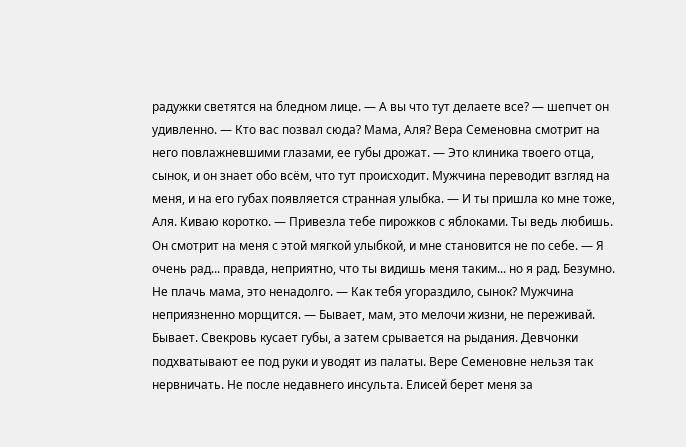радужки светятся на бледном лице. — А вы что тут делаете все? — шепчет он удивленно. — Кто вас позвал сюда? Мама, Аля? Вера Семеновна смотрит на него повлажневшими глазами, ее губы дрожат. — Это клиника твоего отца, сынок, и он знает обо всём, что тут происходит. Мужчина переводит взгляд на меня, и на его губах появляется странная улыбка. — И ты пришла ко мне тоже, Аля. Киваю коротко. — Привезла тебе пирожков с яблоками. Ты ведь любишь. Он смотрит на меня с этой мягкой улыбкой, и мне становится не по себе. — Я очень рад... правда, неприятно, что ты видишь меня таким... но я рад. Безумно. Не плачь мама, это ненадолго. — Как тебя угораздило, сынок? Мужчина неприязненно морщится. — Бывает, мам, это мелочи жизни, не переживай. Бывает. Свекровь кусает губы, а затем срывается на рыдания. Девчонки подхватывают ее под руки и уводят из палаты. Вере Семеновне нельзя так нервничать. Не после недавнего инсульта. Елисей берет меня за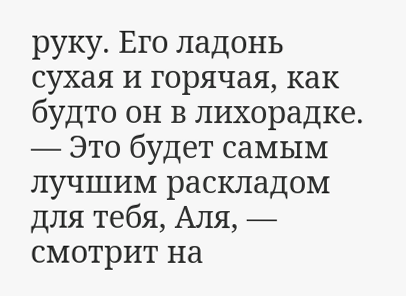руку. Его ладонь сухая и горячая, как будто он в лихорадке. — Это будет самым лучшим раскладом для тебя, Аля, — смотрит на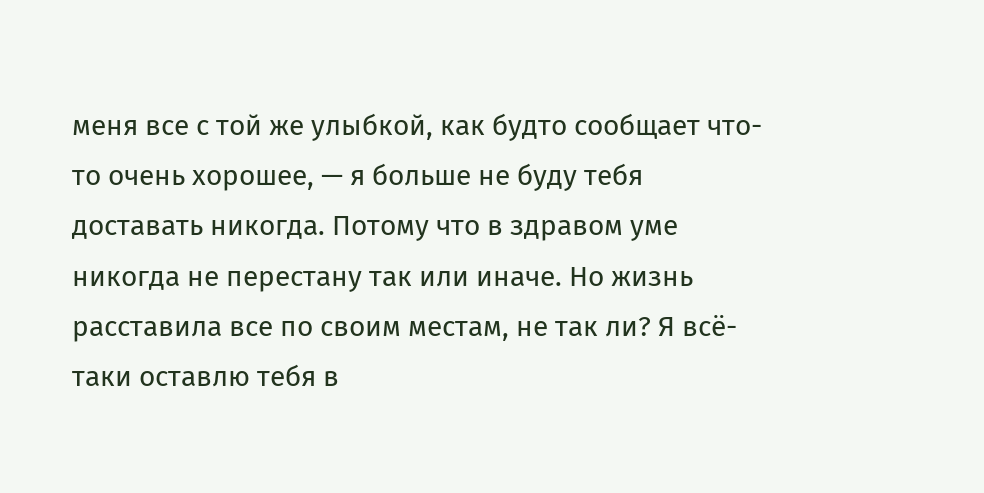меня все с той же улыбкой, как будто сообщает что-то очень хорошее, — я больше не буду тебя доставать никогда. Потому что в здравом уме никогда не перестану так или иначе. Но жизнь расставила все по своим местам, не так ли? Я всё-таки оставлю тебя в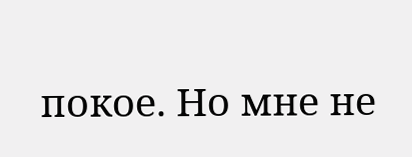покое. Но мне не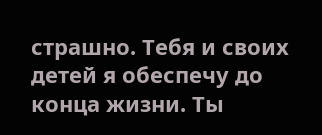страшно. Тебя и своих детей я обеспечу до конца жизни. Ты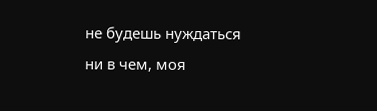не будешь нуждаться ни в чем, моя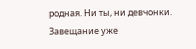родная. Ни ты, ни девчонки. Завещание уже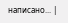написано... |